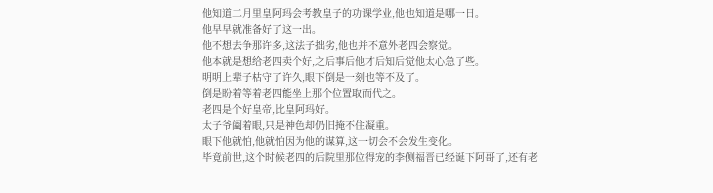他知道二月里皇阿玛会考教皇子的功课学业,他也知道是哪一日。
他早早就准备好了这一出。
他不想去争那许多,这法子拙劣,他也并不意外老四会察觉。
他本就是想给老四卖个好,之后事后他才后知后觉他太心急了些。
明明上辈子枯守了许久,眼下倒是一刻也等不及了。
倒是盼着等着老四能坐上那个位置取而代之。
老四是个好皇帝,比皇阿玛好。
太子爷阖着眼,只是神色却仍旧掩不住凝重。
眼下他就怕,他就怕因为他的谋算,这一切会不会发生变化。
毕竟前世,这个时候老四的后院里那位得宠的李侧福晋已经诞下阿哥了,还有老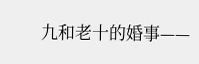九和老十的婚事——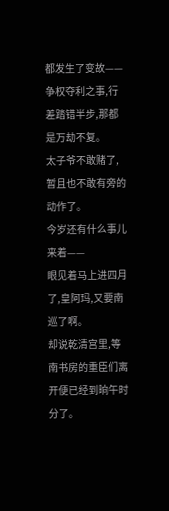都发生了变故——
争权夺利之事,行差踏错半步,那都是万劫不复。
太子爷不敢赌了,暂且也不敢有旁的动作了。
今岁还有什么事儿来着——
眼见着马上进四月了,皇阿玛,又要南巡了啊。
却说乾清宫里,等南书房的重臣们离开便已经到晌午时分了。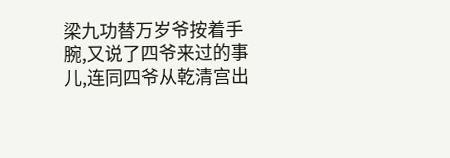梁九功替万岁爷按着手腕,又说了四爷来过的事儿,连同四爷从乾清宫出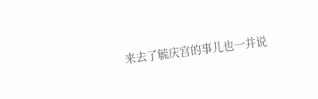来去了毓庆宫的事儿也一并说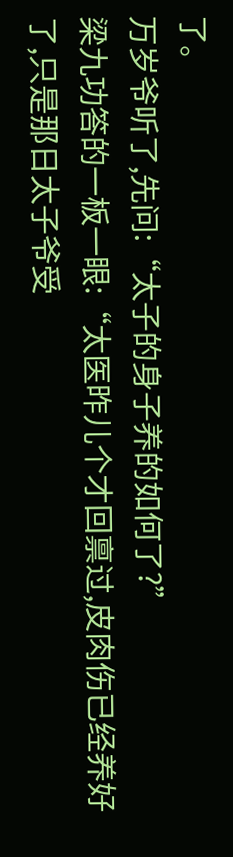了。
万岁爷听了,先问:“太子的身子养的如何了?”
梁九功答的一板一眼:“太医昨儿个才回禀过,皮肉伤已经养好了,只是那日太子爷受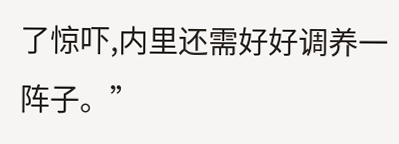了惊吓,内里还需好好调养一阵子。”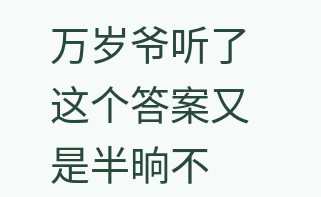万岁爷听了这个答案又是半晌不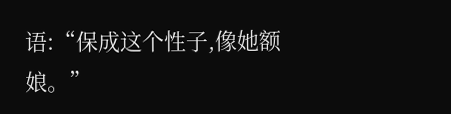语:“保成这个性子,像她额娘。”